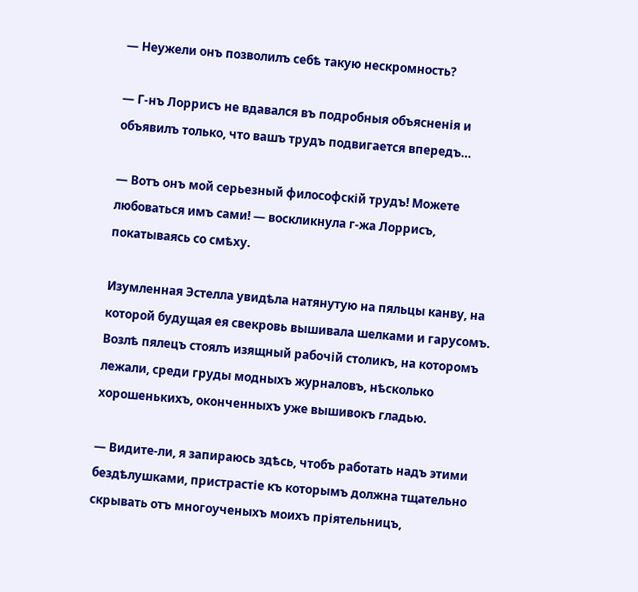— Неужели онъ позволилъ себѣ такую нескромность?

— Г-нъ Лоррисъ не вдавался въ подробныя объясненія и объявилъ только, что вашъ трудъ подвигается впередъ…

— Вотъ онъ мой серьезный философскій трудъ! Можете любоваться имъ сами! — воскликнула г-жа Лоррисъ, покатываясь со смѣху.

Изумленная Эстелла увидѣла натянутую на пяльцы канву, на которой будущая ея свекровь вышивала шелками и гарусомъ. Возлѣ пялецъ стоялъ изящный рабочій столикъ, на которомъ лежали, среди груды модныхъ журналовъ, нѣсколько хорошенькихъ, оконченныхъ уже вышивокъ гладью.

— Видите-ли, я запираюсь здѣсь, чтобъ работать надъ этими бездѣлушками, пристрастіе къ которымъ должна тщательно скрывать отъ многоученыхъ моихъ пріятельницъ,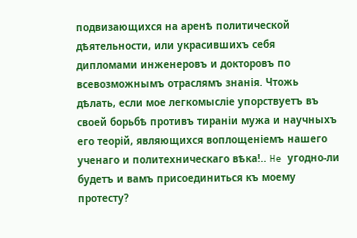подвизающихся на аренѣ политической дѣятельности, или украсившихъ себя дипломами инженеровъ и докторовъ по всевозможнымъ отраслямъ знанія. Чтожь дѣлать, если мое легкомысліе упорствуетъ въ своей борьбѣ противъ тираніи мужа и научныхъ его теорій, являющихся воплощеніемъ нашего ученаго и политехническаго вѣка!.. He угодно-ли будетъ и вамъ присоединиться къ моему протесту?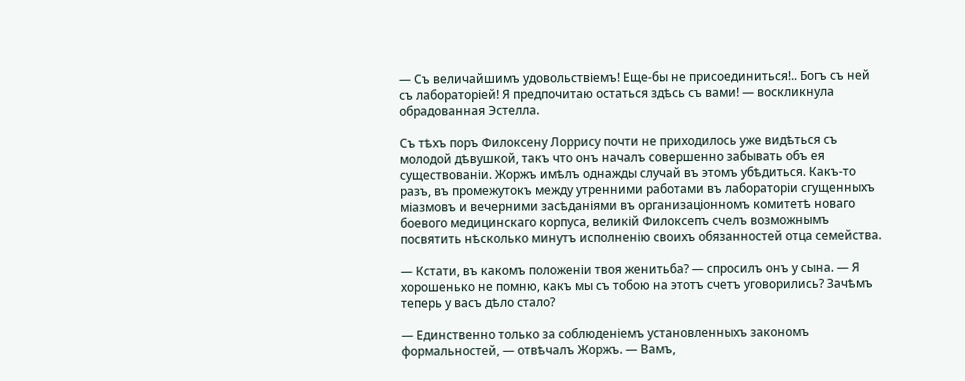— Съ величайшимъ удовольствіемъ! Еще-бы не присоединиться!.. Богъ съ ней съ лабораторіей! Я предпочитаю остаться здѣсь съ вами! — воскликнула обрадованная Эстелла.

Съ тѣхъ поръ Филоксену Лоррису почти не приходилось уже видѣться съ молодой дѣвушкой, такъ что онъ началъ совершенно забывать объ ея существованіи. Жоржъ имѣлъ однажды случай въ этомъ убѣдиться. Какъ-то разъ, въ промежутокъ между утренними работами въ лабораторіи сгущенныхъ міазмовъ и вечерними засѣданіями въ организаціонномъ комитетѣ новаго боевого медицинскаго корпуса, великій Филоксепъ счелъ возможнымъ посвятить нѣсколько минутъ исполненію своихъ обязанностей отца семейства.

— Кстати, въ какомъ положеніи твоя женитьба? — спросилъ онъ у сына. — Я хорошенько не помню, какъ мы съ тобою на этотъ счетъ уговорились? Зачѣмъ теперь у васъ дѣло стало?

— Единственно только за соблюденіемъ установленныхъ закономъ формальностей, — отвѣчалъ Жоржъ. — Вамъ,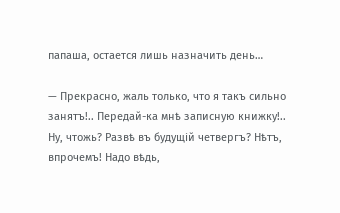папаша, остается лишь назначить день…

— Прекрасно, жаль только, что я такъ сильно занятъ!.. Передай-ка мнѣ записную книжку!.. Ну, чтожь? Развѣ въ будущій четвергъ? Нѣтъ, впрочемъ! Надо вѣдь,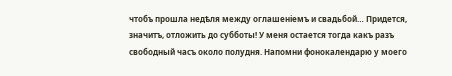чтобъ прошла недѣля между оглашеніемъ и свадьбой… Придется, значитъ, отложить до субботы! У меня остается тогда какъ разъ свободный часъ около полудня. Напомни фонокалендарю у моего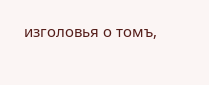изголовья о томъ,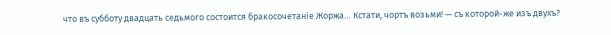что въ субботу двадцать седьмого состоится бракосочетаніе Жоржа… Кстати, чортъ возьми! — съ которой-же изъ двухъ?